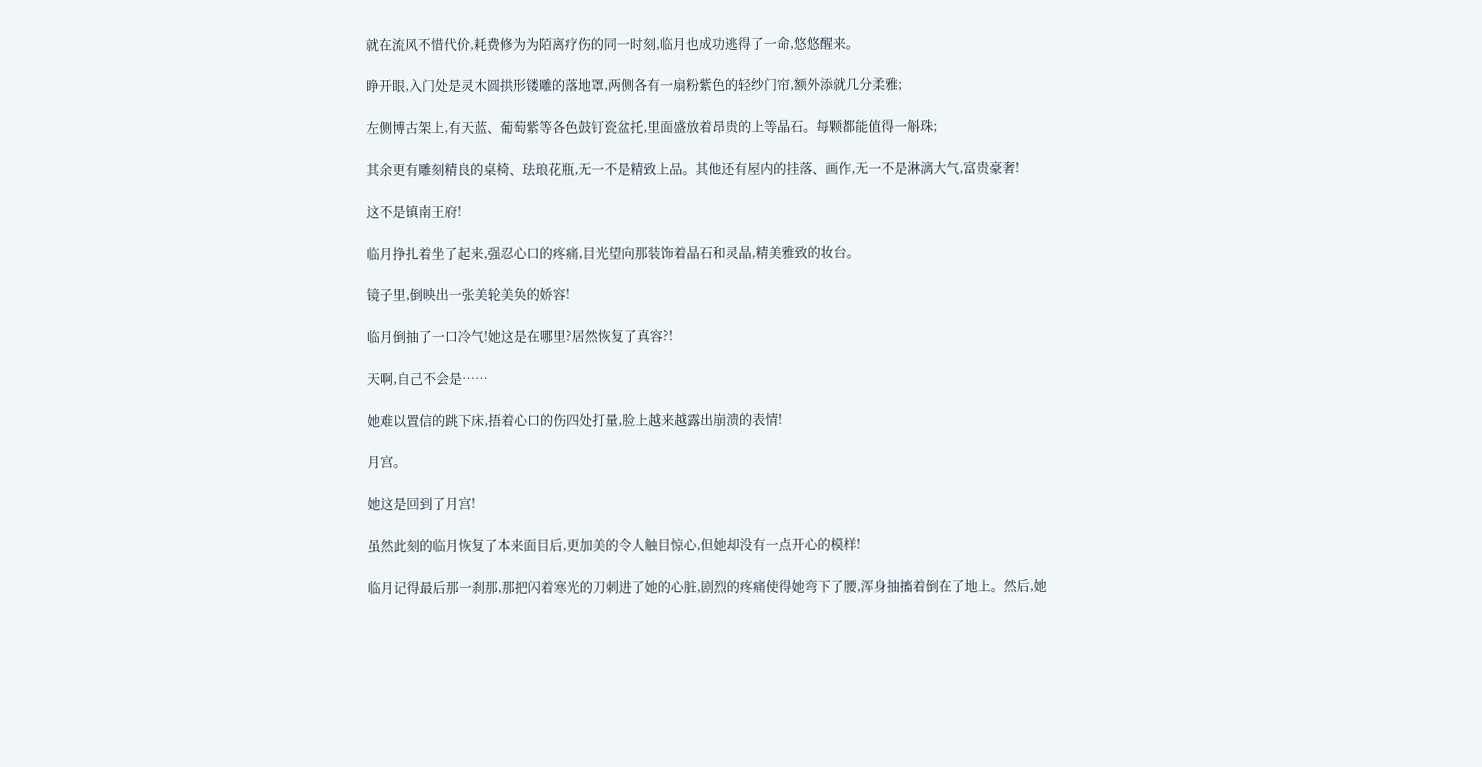就在流风不惜代价,耗费修为为陌离疗伤的同一时刻,临月也成功逃得了一命,悠悠醒来。

睁开眼,入门处是灵木圆拱形镂雕的落地罩,两侧各有一扇粉紫色的轻纱门帘,额外添就几分柔雅;

左侧博古架上,有天蓝、葡萄紫等各色鼓钉瓷盆托,里面盛放着昂贵的上等晶石。每颗都能值得一斛珠;

其余更有雕刻精良的桌椅、珐琅花瓶,无一不是精致上品。其他还有屋内的挂落、画作,无一不是淋漓大气,富贵豪奢!

这不是镇南王府!

临月挣扎着坐了起来,强忍心口的疼痛,目光望向那装饰着晶石和灵晶,精美雅致的妆台。

镜子里,倒映出一张美轮美奂的娇容!

临月倒抽了一口冷气!她这是在哪里?居然恢复了真容?!

天啊,自己不会是……

她难以置信的跳下床,捂着心口的伤四处打量,脸上越来越露出崩溃的表情!

月宫。

她这是回到了月宫!

虽然此刻的临月恢复了本来面目后,更加美的令人触目惊心,但她却没有一点开心的模样!

临月记得最后那一刹那,那把闪着寒光的刀刺进了她的心脏,剧烈的疼痛使得她弯下了腰,浑身抽搐着倒在了地上。然后,她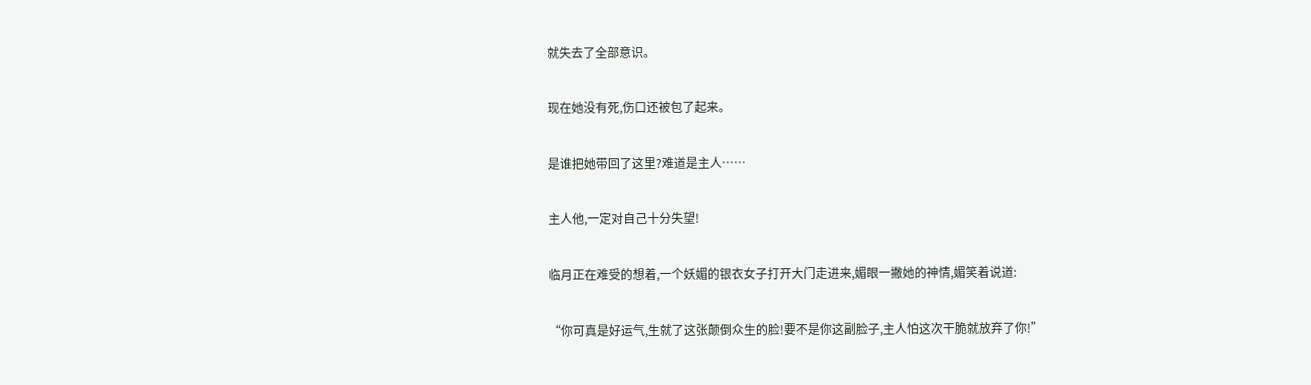就失去了全部意识。

现在她没有死,伤口还被包了起来。

是谁把她带回了这里?难道是主人……

主人他,一定对自己十分失望!

临月正在难受的想着,一个妖媚的银衣女子打开大门走进来,媚眼一撇她的神情,媚笑着说道:

“你可真是好运气,生就了这张颠倒众生的脸!要不是你这副脸子,主人怕这次干脆就放弃了你!”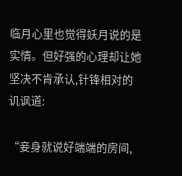临月心里也觉得妖月说的是实情。但好强的心理却让她坚决不肯承认,针锋相对的讥讽道:

“妾身就说好端端的房间,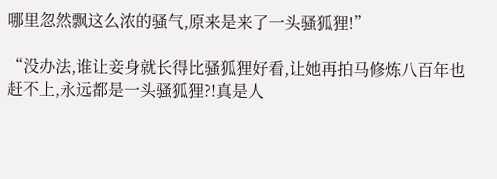哪里忽然飘这么浓的骚气,原来是来了一头骚狐狸!”

“没办法,谁让妾身就长得比骚狐狸好看,让她再拍马修炼八百年也赶不上,永远都是一头骚狐狸?!真是人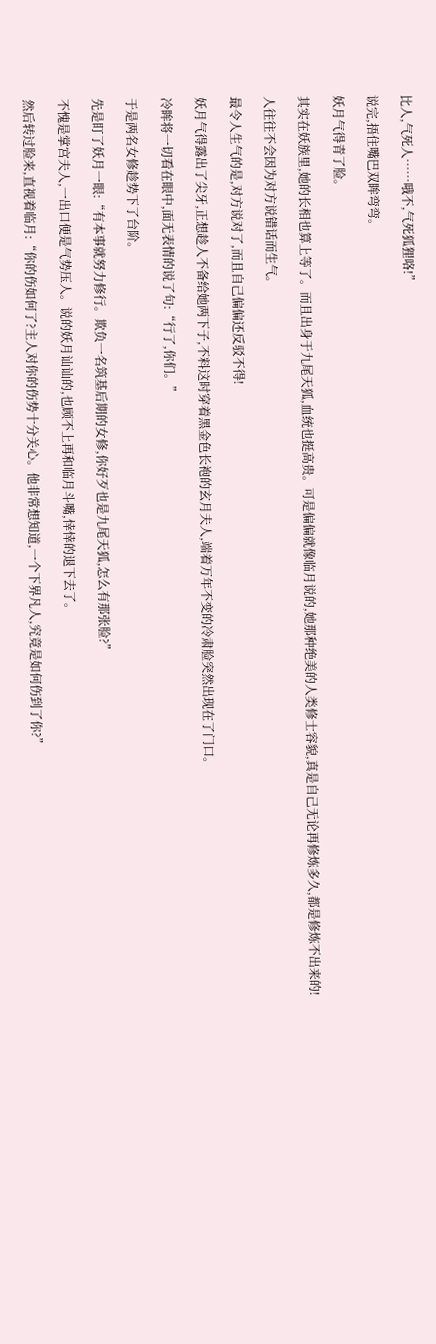比人,气死人……哦不,气死狐狸咯!”

说完,捂住嘴巴双眸弯弯。

妖月气得青了脸。

其实在妖族里,她的长相也算上等了。而且出身于九尾天狐,血统也挺高贵。可是偏偏就像临月说的,她那种绝美的人类修士容貌,真是自己无论再修炼多久,都是修炼不出来的!

人往往不会因为对方说错话而生气。

最令人生气的是,对方说对了,而且自己偏偏还反驳不得!

妖月气得露出了尖牙,正想趁人不备给她两下子,不料这时穿着黑金色长袍的玄月夫人,端着万年不变的冷肃脸突然出现在了门口。

冷眸将一切看在眼中,面无表情的说了句:“行了,你们。”

于是两名女修趁势下了台阶。

先是盯了妖月一眼:“有本事就努力修行。欺负一名筑基后期的女修,你好歹也是九尾天狐,怎么有那张脸?”

不愧是掌宫夫人,一出口便是气势压人。说的妖月讪讪的,也顾不上再和临月斗嘴,悻悻的退下去了。

然后转过脸来,直视着临月:“你的伤如何了?主人对你的伤势十分关心。他非常想知道,一个下界凡人,究竟是如何伤到了你?”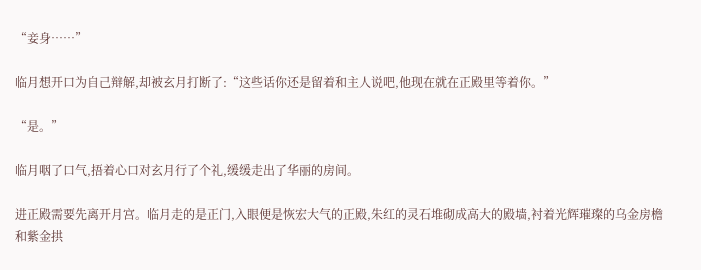“妾身……”

临月想开口为自己辩解,却被玄月打断了:“这些话你还是留着和主人说吧,他现在就在正殿里等着你。”

“是。”

临月咽了口气,捂着心口对玄月行了个礼,缓缓走出了华丽的房间。

进正殿需要先离开月宫。临月走的是正门,入眼便是恢宏大气的正殿,朱红的灵石堆砌成高大的殿墙,衬着光辉璀璨的乌金房檐和紫金拱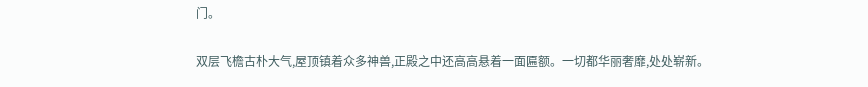门。

双层飞檐古朴大气,屋顶镇着众多神兽,正殿之中还高高悬着一面匾额。一切都华丽奢靡,处处崭新。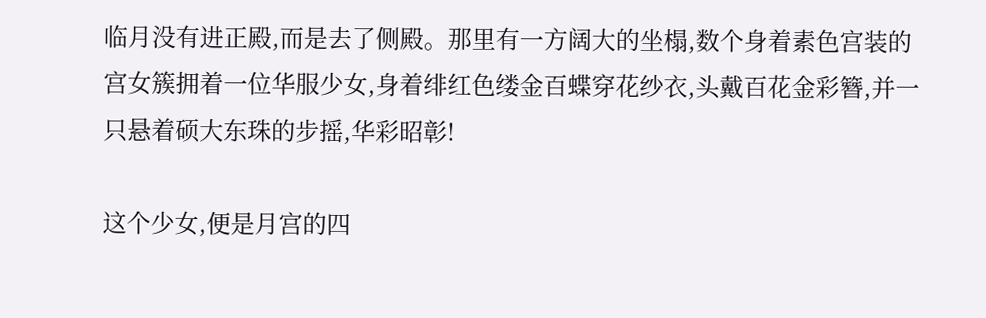临月没有进正殿,而是去了侧殿。那里有一方阔大的坐榻,数个身着素色宫装的宫女簇拥着一位华服少女,身着绯红色缕金百蝶穿花纱衣,头戴百花金彩簪,并一只悬着硕大东珠的步摇,华彩昭彰!

这个少女,便是月宫的四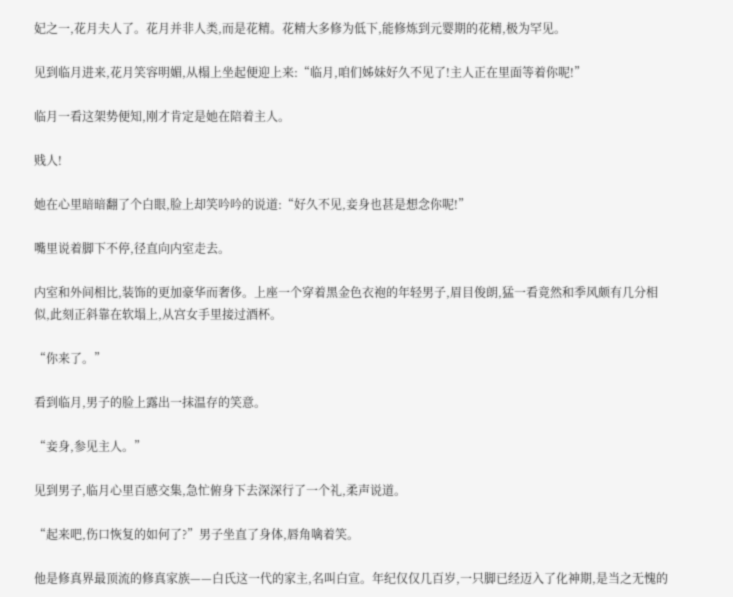妃之一,花月夫人了。花月并非人类,而是花精。花精大多修为低下,能修炼到元婴期的花精,极为罕见。

见到临月进来,花月笑容明媚,从榻上坐起便迎上来:“临月,咱们姊妹好久不见了!主人正在里面等着你呢!”

临月一看这架势便知,刚才肯定是她在陪着主人。

贱人!

她在心里暗暗翻了个白眼,脸上却笑吟吟的说道:“好久不见,妾身也甚是想念你呢!”

嘴里说着脚下不停,径直向内室走去。

内室和外间相比,装饰的更加豪华而奢侈。上座一个穿着黑金色衣袍的年轻男子,眉目俊朗,猛一看竟然和季风颇有几分相似,此刻正斜靠在软塌上,从宫女手里接过酒杯。

“你来了。”

看到临月,男子的脸上露出一抹温存的笑意。

“妾身,参见主人。”

见到男子,临月心里百感交集,急忙俯身下去深深行了一个礼,柔声说道。

“起来吧,伤口恢复的如何了?”男子坐直了身体,唇角噙着笑。

他是修真界最顶流的修真家族——白氏这一代的家主,名叫白宣。年纪仅仅几百岁,一只脚已经迈入了化神期,是当之无愧的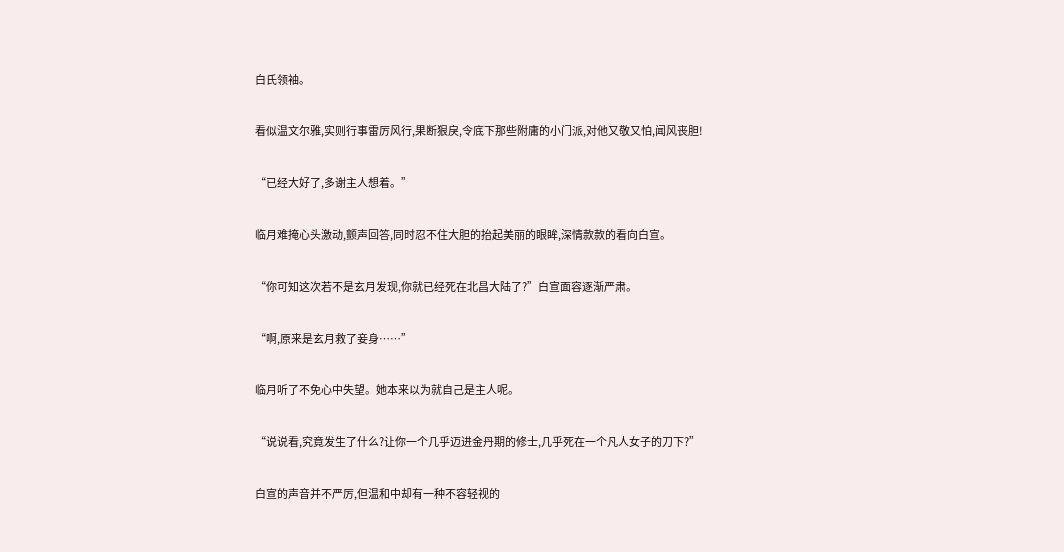白氏领袖。

看似温文尔雅,实则行事雷厉风行,果断狠戾,令底下那些附庸的小门派,对他又敬又怕,闻风丧胆!

“已经大好了,多谢主人想着。”

临月难掩心头激动,颤声回答,同时忍不住大胆的抬起美丽的眼眸,深情款款的看向白宣。

“你可知这次若不是玄月发现,你就已经死在北昌大陆了?”白宣面容逐渐严肃。

“啊,原来是玄月救了妾身……”

临月听了不免心中失望。她本来以为就自己是主人呢。

“说说看,究竟发生了什么?让你一个几乎迈进金丹期的修士,几乎死在一个凡人女子的刀下?”

白宣的声音并不严厉,但温和中却有一种不容轻视的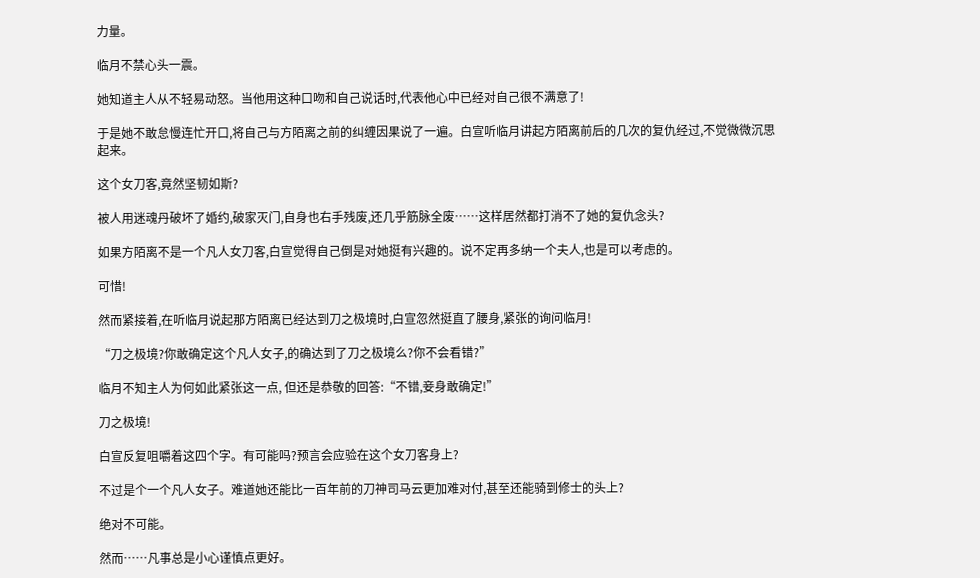力量。

临月不禁心头一震。

她知道主人从不轻易动怒。当他用这种口吻和自己说话时,代表他心中已经对自己很不满意了!

于是她不敢怠慢连忙开口,将自己与方陌离之前的纠缠因果说了一遍。白宣听临月讲起方陌离前后的几次的复仇经过,不觉微微沉思起来。

这个女刀客,竟然坚韧如斯?

被人用迷魂丹破坏了婚约,破家灭门,自身也右手残废,还几乎筋脉全废……这样居然都打消不了她的复仇念头?

如果方陌离不是一个凡人女刀客,白宣觉得自己倒是对她挺有兴趣的。说不定再多纳一个夫人,也是可以考虑的。

可惜!

然而紧接着,在听临月说起那方陌离已经达到刀之极境时,白宣忽然挺直了腰身,紧张的询问临月!

“刀之极境?你敢确定这个凡人女子,的确达到了刀之极境么?你不会看错?”

临月不知主人为何如此紧张这一点, 但还是恭敬的回答:“不错,妾身敢确定!”

刀之极境!

白宣反复咀嚼着这四个字。有可能吗?预言会应验在这个女刀客身上?

不过是个一个凡人女子。难道她还能比一百年前的刀神司马云更加难对付,甚至还能骑到修士的头上?

绝对不可能。

然而……凡事总是小心谨慎点更好。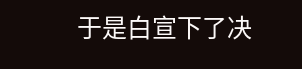于是白宣下了决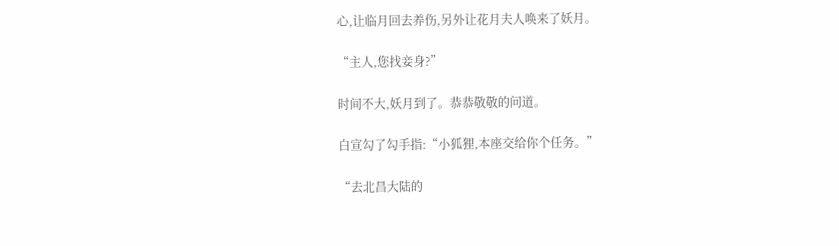心,让临月回去养伤,另外让花月夫人唤来了妖月。

“主人,您找妾身?”

时间不大,妖月到了。恭恭敬敬的问道。

白宣勾了勾手指:“小狐狸,本座交给你个任务。”

“去北昌大陆的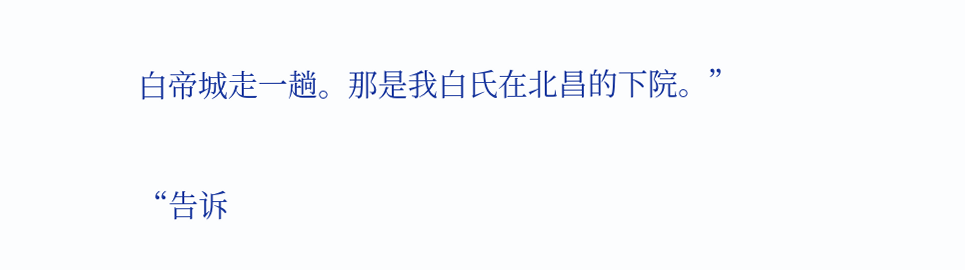白帝城走一趟。那是我白氏在北昌的下院。”

“告诉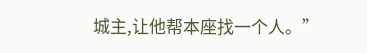城主,让他帮本座找一个人。”